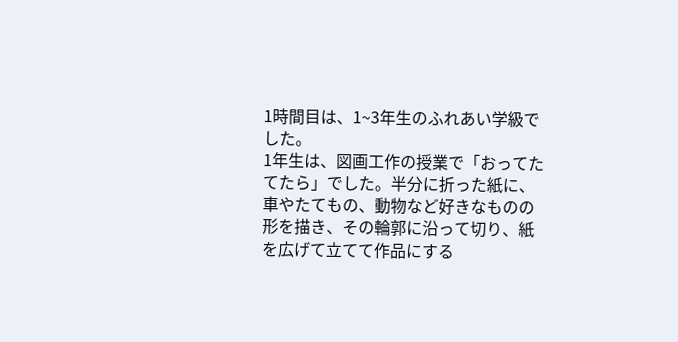1時間目は、1~3年生のふれあい学級でした。
1年生は、図画工作の授業で「おってたてたら」でした。半分に折った紙に、車やたてもの、動物など好きなものの形を描き、その輪郭に沿って切り、紙を広げて立てて作品にする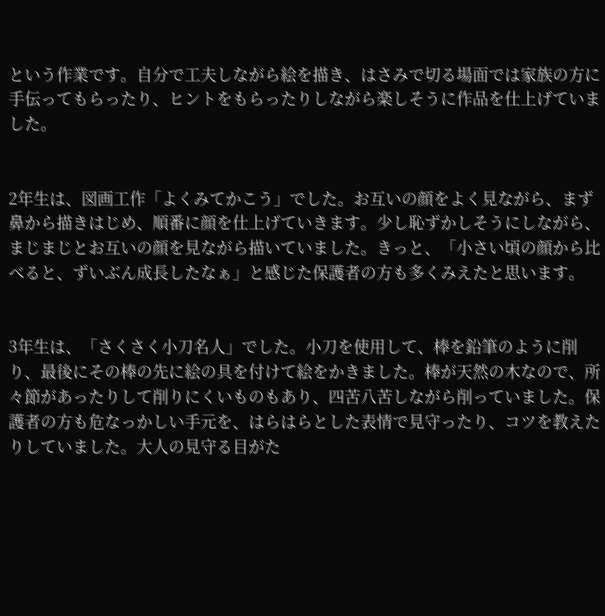という作業です。自分で工夫しながら絵を描き、はさみで切る場面では家族の方に手伝ってもらったり、ヒントをもらったりしながら楽しそうに作品を仕上げていました。


2年生は、図画工作「よくみてかこう」でした。お互いの顔をよく見ながら、まず鼻から描きはじめ、順番に顔を仕上げていきます。少し恥ずかしそうにしながら、まじまじとお互いの顔を見ながら描いていました。きっと、「小さい頃の顔から比べると、ずいぶん成長したなぁ」と感じた保護者の方も多くみえたと思います。


3年生は、「さくさく小刀名人」でした。小刀を使用して、棒を鉛筆のように削り、最後にその棒の先に絵の具を付けて絵をかきました。棒が天然の木なので、所々節があったりして削りにくいものもあり、四苦八苦しながら削っていました。保護者の方も危なっかしい手元を、はらはらとした表情で見守ったり、コツを教えたりしていました。大人の見守る目がた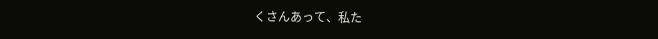くさんあって、私た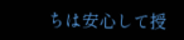ちは安心して授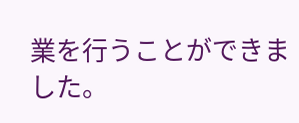業を行うことができました。